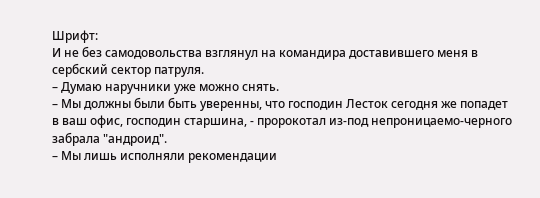Шрифт:
И не без самодовольства взглянул на командира доставившего меня в сербский сектор патруля.
– Думаю наручники уже можно снять.
– Мы должны были быть уверенны, что господин Лесток сегодня же попадет в ваш офис, господин старшина, - пророкотал из-под непроницаемо-черного забрала "андроид".
– Мы лишь исполняли рекомендации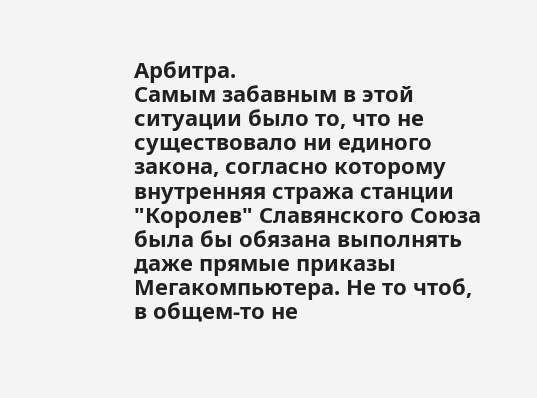Арбитра.
Самым забавным в этой ситуации было то, что не существовало ни единого закона, согласно которому внутренняя стража станции "Королев" Славянского Союза была бы обязана выполнять даже прямые приказы Мегакомпьютера. Не то чтоб, в общем-то не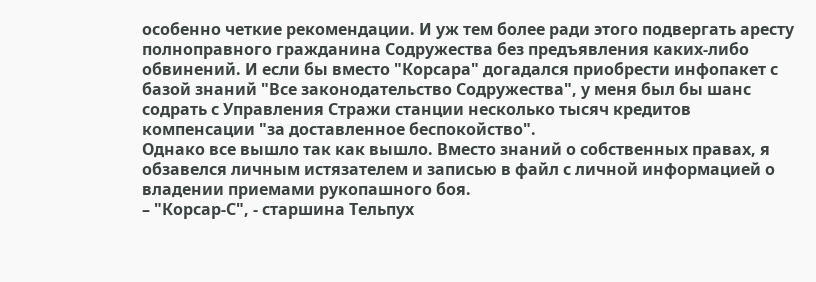особенно четкие рекомендации. И уж тем более ради этого подвергать аресту полноправного гражданина Содружества без предъявления каких-либо обвинений. И если бы вместо "Корсара" догадался приобрести инфопакет с базой знаний "Все законодательство Содружества", у меня был бы шанс содрать с Управления Стражи станции несколько тысяч кредитов компенсации "за доставленное беспокойство".
Однако все вышло так как вышло. Вместо знаний о собственных правах, я обзавелся личным истязателем и записью в файл с личной информацией о владении приемами рукопашного боя.
– "Корсар-С", - старшина Тельпух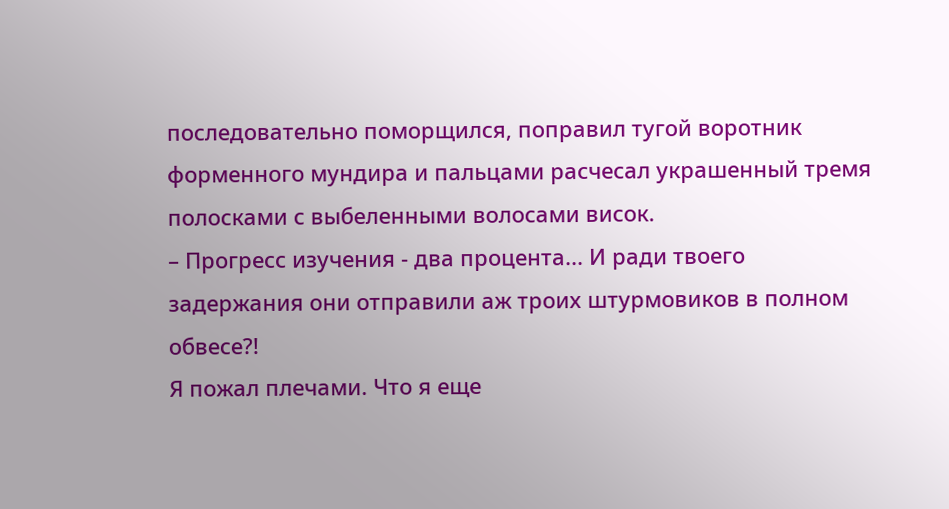последовательно поморщился, поправил тугой воротник форменного мундира и пальцами расчесал украшенный тремя полосками с выбеленными волосами висок.
– Прогресс изучения - два процента... И ради твоего задержания они отправили аж троих штурмовиков в полном обвесе?!
Я пожал плечами. Что я еще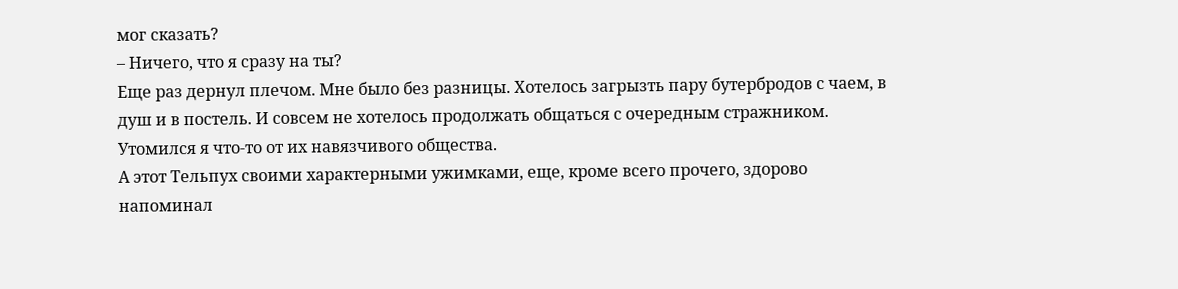мог сказать?
– Ничего, что я сразу на ты?
Еще раз дернул плечом. Мне было без разницы. Хотелось загрызть пару бутербродов с чаем, в душ и в постель. И совсем не хотелось продолжать общаться с очередным стражником. Утомился я что-то от их навязчивого общества.
А этот Тельпух своими характерными ужимками, еще, кроме всего прочего, здорово напоминал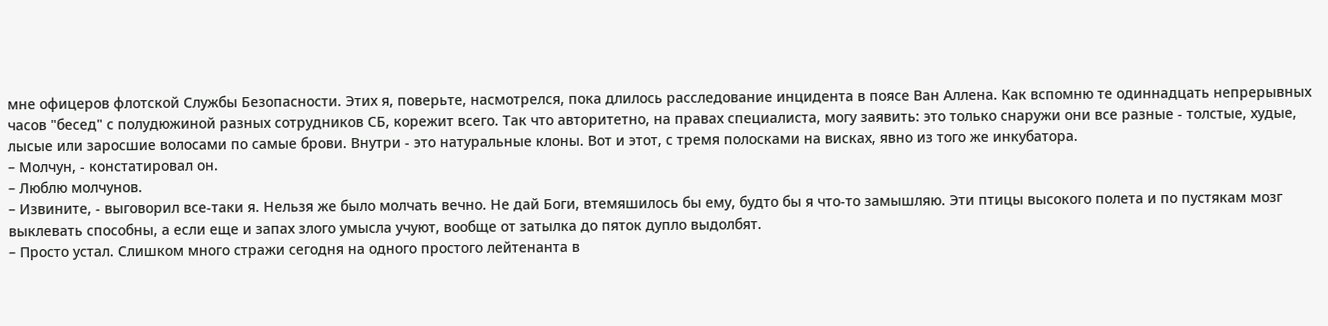мне офицеров флотской Службы Безопасности. Этих я, поверьте, насмотрелся, пока длилось расследование инцидента в поясе Ван Аллена. Как вспомню те одиннадцать непрерывных часов "бесед" с полудюжиной разных сотрудников СБ, корежит всего. Так что авторитетно, на правах специалиста, могу заявить: это только снаружи они все разные - толстые, худые, лысые или заросшие волосами по самые брови. Внутри - это натуральные клоны. Вот и этот, с тремя полосками на висках, явно из того же инкубатора.
– Молчун, - констатировал он.
– Люблю молчунов.
– Извините, - выговорил все-таки я. Нельзя же было молчать вечно. Не дай Боги, втемяшилось бы ему, будто бы я что-то замышляю. Эти птицы высокого полета и по пустякам мозг выклевать способны, а если еще и запах злого умысла учуют, вообще от затылка до пяток дупло выдолбят.
– Просто устал. Слишком много стражи сегодня на одного простого лейтенанта в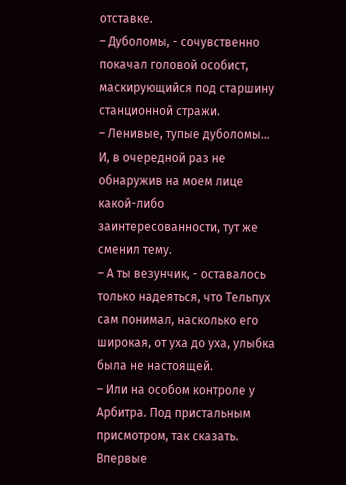отставке.
– Дуболомы, - сочувственно покачал головой особист, маскирующийся под старшину станционной стражи.
– Ленивые, тупые дуболомы...
И, в очередной раз не обнаружив на моем лице какой-либо заинтересованности, тут же сменил тему.
– А ты везунчик, - оставалось только надеяться, что Тельпух сам понимал, насколько его широкая, от уха до уха, улыбка была не настоящей.
– Или на особом контроле у Арбитра. Под пристальным присмотром, так сказать. Впервые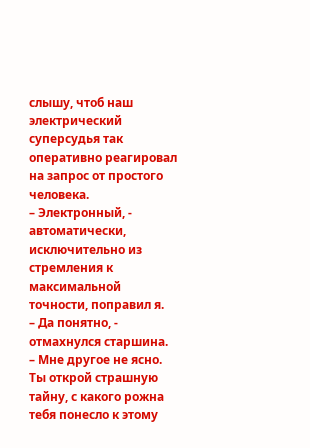слышу, чтоб наш электрический суперсудья так оперативно реагировал на запрос от простого человека.
– Электронный, - автоматически, исключительно из стремления к максимальной точности, поправил я.
– Да понятно, - отмахнулся старшина.
– Мне другое не ясно. Ты открой страшную тайну, с какого рожна тебя понесло к этому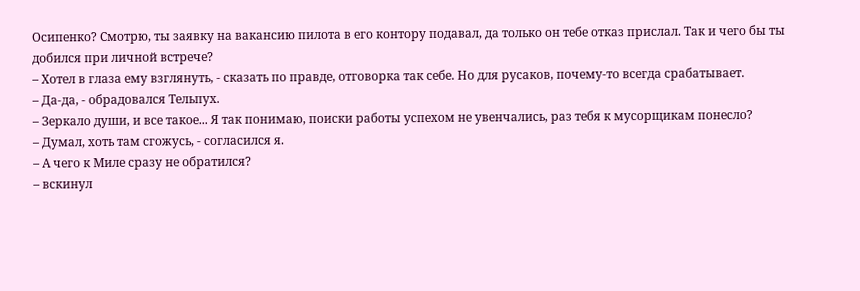Осипенко? Смотрю, ты заявку на вакансию пилота в его контору подавал, да только он тебе отказ прислал. Так и чего бы ты добился при личной встрече?
– Хотел в глаза ему взглянуть, - сказать по правде, отговорка так себе. Но для русаков, почему-то всегда срабатывает.
– Да-да, - обрадовался Тельпух.
– Зеркало души, и все такое... Я так понимаю, поиски работы успехом не увенчались, раз тебя к мусорщикам понесло?
– Думал, хоть там сгожусь, - согласился я.
– А чего к Миле сразу не обратился?
– вскинул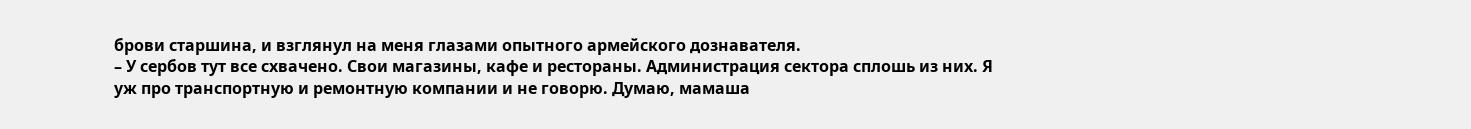брови старшина, и взглянул на меня глазами опытного армейского дознавателя.
– У сербов тут все схвачено. Свои магазины, кафе и рестораны. Администрация сектора сплошь из них. Я уж про транспортную и ремонтную компании и не говорю. Думаю, мамаша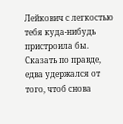Лейкович с легкостью тебя куда-нибудь пристроила бы.
Сказать по правде, едва удержался от того, чтоб снова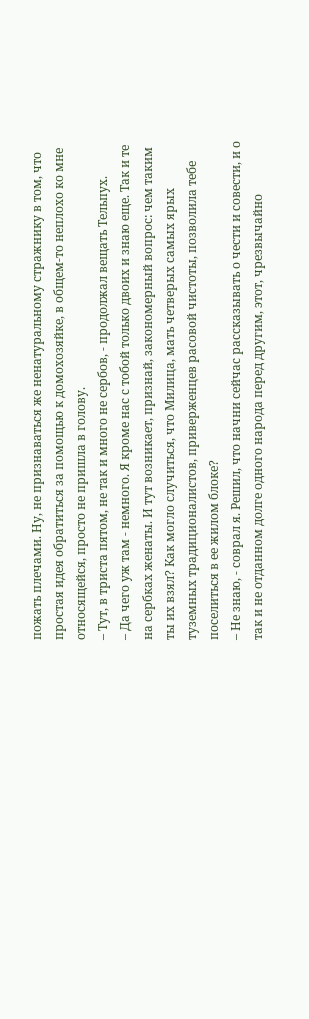пожать плечами. Ну, не признаваться же ненатуральному стражнику в том, что простая идея обратиться за помощью к домохозяйке, в общем-то неплохо ко мне относящейся, просто не пришла в голову.
– Тут, в триста пятом, не так и много не сербов, - продолжал вещать Тельпух.
– Да чего уж там - немного. Я кроме нас с тобой только двоих и знаю еще. Так и те на сербках женаты. И тут возникает, признай, закономерный вопрос: чем таким ты их взял? Как могло случиться, что Милица, мать четверых самых ярых туземных традиционалистов, приверженцев расовой чистоты, позволила тебе поселиться в ее жилом блоке?
– Не знаю, - соврал я. Решил, что начни сейчас рассказывать о чести и совести, и о так и не отданном долге одного народа перед другим, этот, чрезвычайно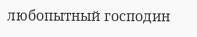любопытный господин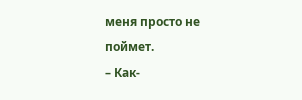меня просто не поймет.
– Как-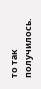то так получилось.